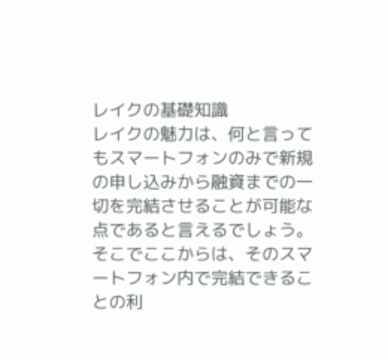レイクの基礎知識
レイクの魅力は、何と言ってもスマートフォンのみで新規の申し込みから融資までの一切を完結させることが可能な点であると言えるでしょう。
そこでここからは、そのスマートフォン内で完結できることの利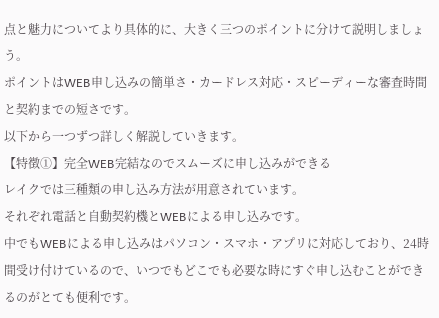点と魅力についてより具体的に、大きく三つのポイントに分けて説明しましょう。
ポイントはWEB申し込みの簡単さ・カードレス対応・スピーディーな審査時間と契約までの短さです。
以下から一つずつ詳しく解説していきます。
【特徴①】完全WEB完結なのでスムーズに申し込みができる
レイクでは三種類の申し込み方法が用意されています。
それぞれ電話と自動契約機とWEBによる申し込みです。
中でもWEBによる申し込みはパソコン・スマホ・アプリに対応しており、24時間受け付けているので、いつでもどこでも必要な時にすぐ申し込むことができるのがとても便利です。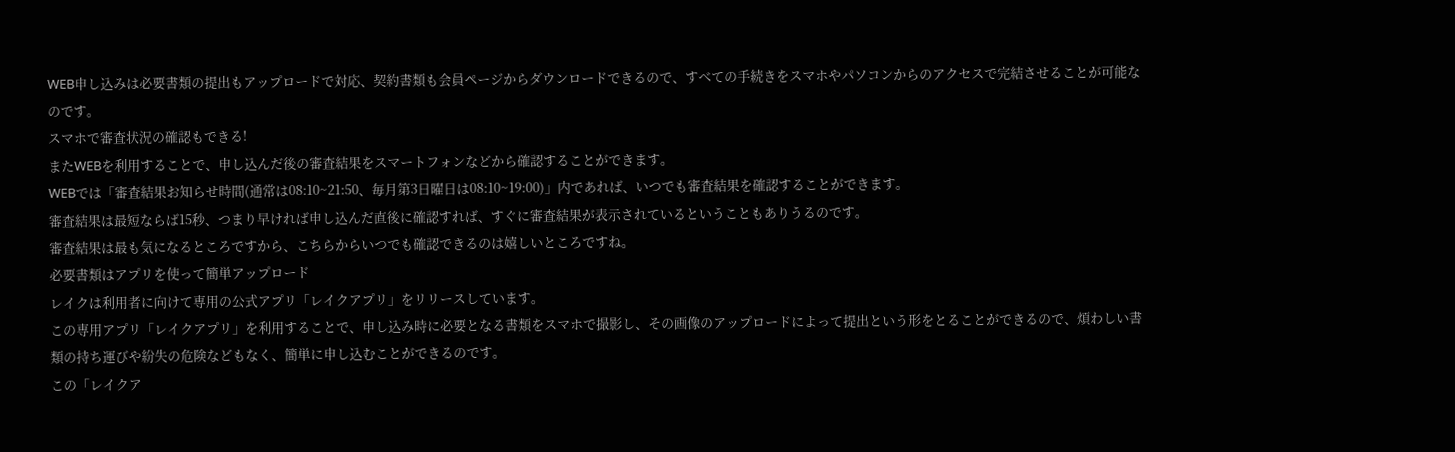WEB申し込みは必要書類の提出もアップロードで対応、契約書類も会員ページからダウンロードできるので、すべての手続きをスマホやパソコンからのアクセスで完結させることが可能なのです。
スマホで審査状況の確認もできる!
またWEBを利用することで、申し込んだ後の審査結果をスマートフォンなどから確認することができます。
WEBでは「審査結果お知らせ時間(通常は08:10~21:50、毎月第3日曜日は08:10~19:00)」内であれば、いつでも審査結果を確認することができます。
審査結果は最短ならば15秒、つまり早ければ申し込んだ直後に確認すれば、すぐに審査結果が表示されているということもありうるのです。
審査結果は最も気になるところですから、こちらからいつでも確認できるのは嬉しいところですね。
必要書類はアプリを使って簡単アップロード
レイクは利用者に向けて専用の公式アプリ「レイクアプリ」をリリースしています。
この専用アプリ「レイクアプリ」を利用することで、申し込み時に必要となる書類をスマホで撮影し、その画像のアップロードによって提出という形をとることができるので、煩わしい書類の持ち運びや紛失の危険などもなく、簡単に申し込むことができるのです。
この「レイクア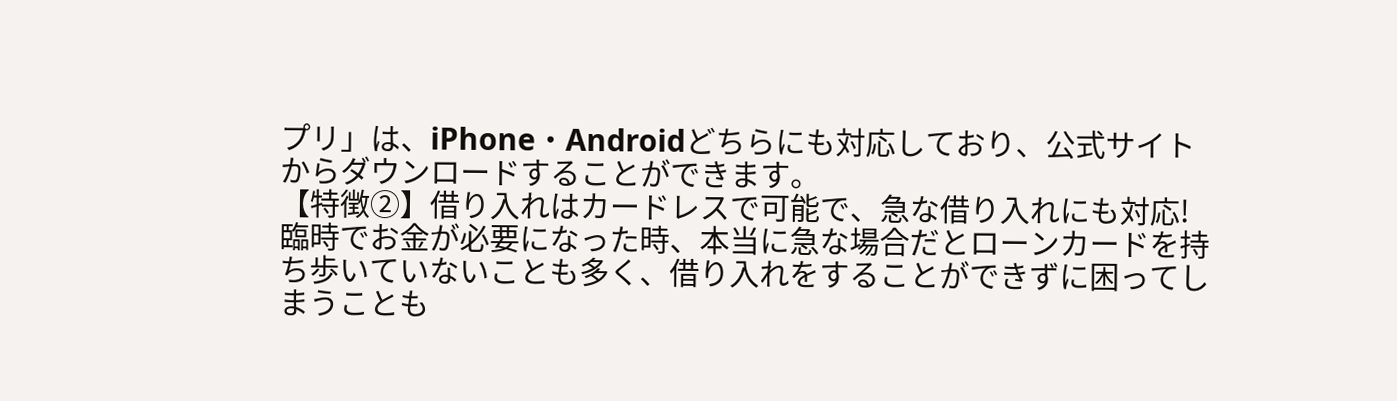プリ」は、iPhone・Androidどちらにも対応しており、公式サイトからダウンロードすることができます。
【特徴②】借り入れはカードレスで可能で、急な借り入れにも対応!
臨時でお金が必要になった時、本当に急な場合だとローンカードを持ち歩いていないことも多く、借り入れをすることができずに困ってしまうことも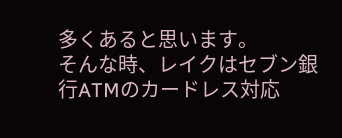多くあると思います。
そんな時、レイクはセブン銀行ATMのカードレス対応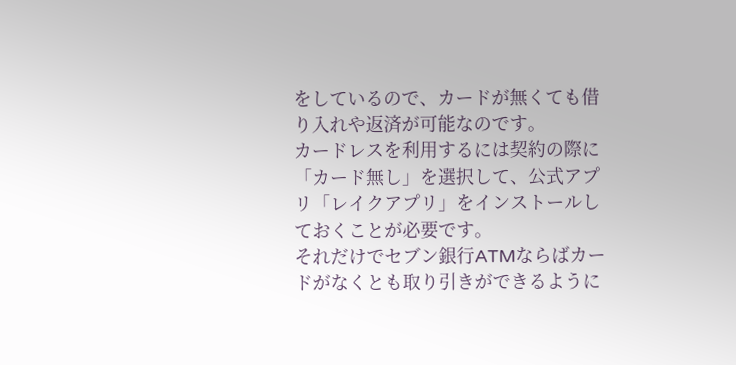をしているので、カードが無くても借り入れや返済が可能なのです。
カードレスを利用するには契約の際に「カード無し」を選択して、公式アプリ「レイクアプリ」をインストールしておくことが必要です。
それだけでセブン銀行ATMならばカードがなくとも取り引きができるように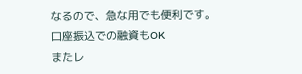なるので、急な用でも便利です。
口座振込での融資もOK
またレ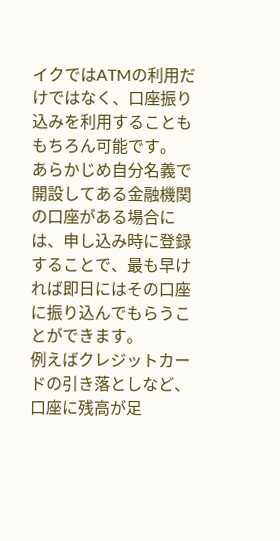イクではATMの利用だけではなく、口座振り込みを利用することももちろん可能です。
あらかじめ自分名義で開設してある金融機関の口座がある場合には、申し込み時に登録することで、最も早ければ即日にはその口座に振り込んでもらうことができます。
例えばクレジットカードの引き落としなど、口座に残高が足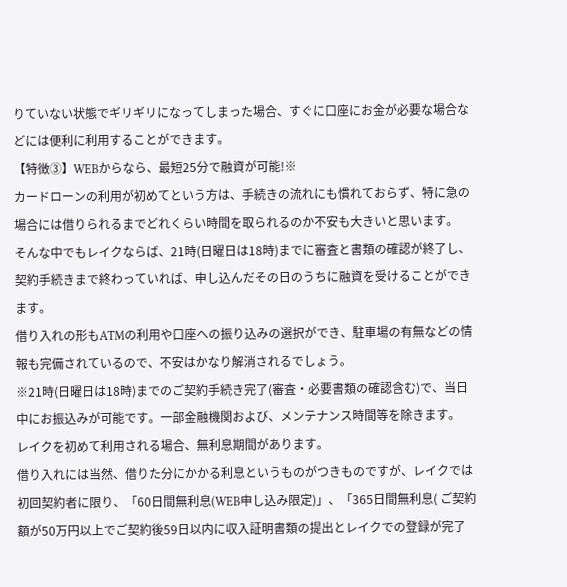りていない状態でギリギリになってしまった場合、すぐに口座にお金が必要な場合などには便利に利用することができます。
【特徴③】WEBからなら、最短25分で融資が可能!※
カードローンの利用が初めてという方は、手続きの流れにも慣れておらず、特に急の場合には借りられるまでどれくらい時間を取られるのか不安も大きいと思います。
そんな中でもレイクならば、21時(日曜日は18時)までに審査と書類の確認が終了し、契約手続きまで終わっていれば、申し込んだその日のうちに融資を受けることができます。
借り入れの形もATMの利用や口座への振り込みの選択ができ、駐車場の有無などの情報も完備されているので、不安はかなり解消されるでしょう。
※21時(日曜日は18時)までのご契約手続き完了(審査・必要書類の確認含む)で、当日中にお振込みが可能です。一部金融機関および、メンテナンス時間等を除きます。
レイクを初めて利用される場合、無利息期間があります。
借り入れには当然、借りた分にかかる利息というものがつきものですが、レイクでは初回契約者に限り、「60日間無利息(WEB申し込み限定)」、「365日間無利息( ご契約額が50万円以上でご契約後59日以内に収入証明書類の提出とレイクでの登録が完了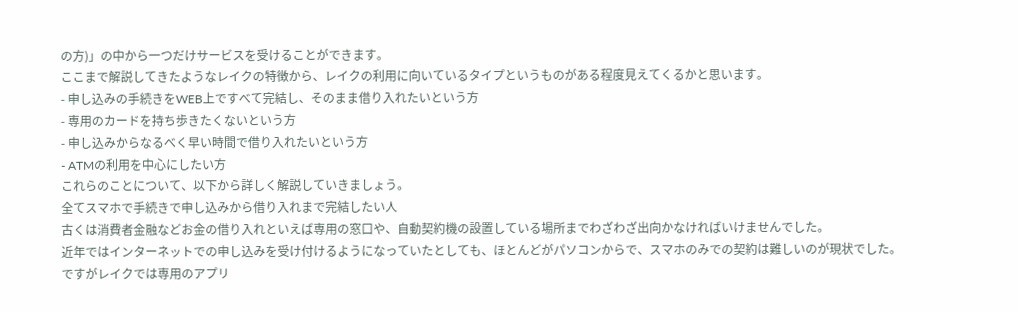の方)」の中から一つだけサービスを受けることができます。
ここまで解説してきたようなレイクの特徴から、レイクの利用に向いているタイプというものがある程度見えてくるかと思います。
- 申し込みの手続きをWEB上ですべて完結し、そのまま借り入れたいという方
- 専用のカードを持ち歩きたくないという方
- 申し込みからなるべく早い時間で借り入れたいという方
- ATMの利用を中心にしたい方
これらのことについて、以下から詳しく解説していきましょう。
全てスマホで手続きで申し込みから借り入れまで完結したい人
古くは消費者金融などお金の借り入れといえば専用の窓口や、自動契約機の設置している場所までわざわざ出向かなければいけませんでした。
近年ではインターネットでの申し込みを受け付けるようになっていたとしても、ほとんどがパソコンからで、スマホのみでの契約は難しいのが現状でした。
ですがレイクでは専用のアプリ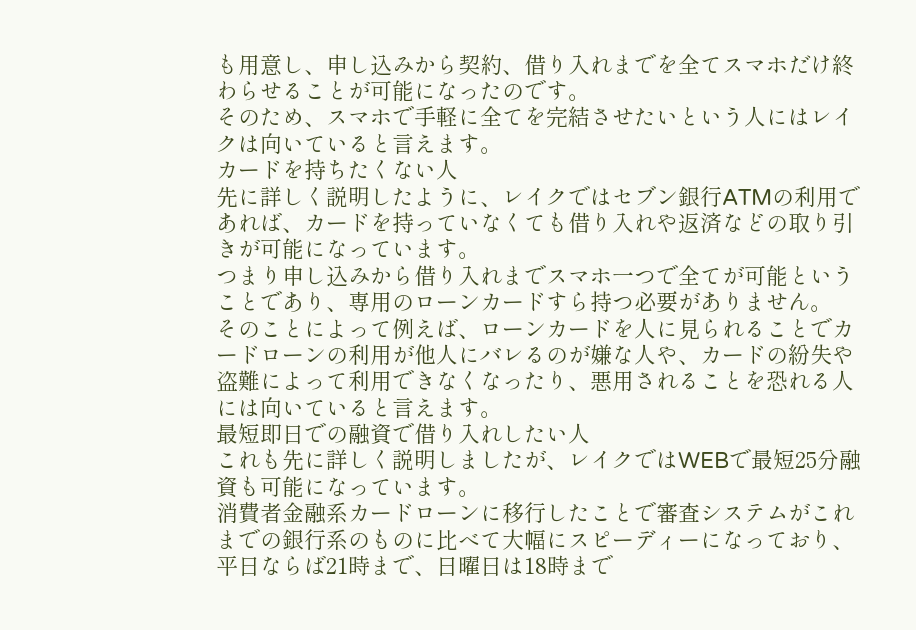も用意し、申し込みから契約、借り入れまでを全てスマホだけ終わらせることが可能になったのです。
そのため、スマホで手軽に全てを完結させたいという人にはレイクは向いていると言えます。
カードを持ちたくない人
先に詳しく説明したように、レイクではセブン銀行ATMの利用であれば、カードを持っていなくても借り入れや返済などの取り引きが可能になっています。
つまり申し込みから借り入れまでスマホ一つで全てが可能ということであり、専用のローンカードすら持つ必要がありません。
そのことによって例えば、ローンカードを人に見られることでカードローンの利用が他人にバレるのが嫌な人や、カードの紛失や盗難によって利用できなくなったり、悪用されることを恐れる人には向いていると言えます。
最短即日での融資で借り入れしたい人
これも先に詳しく説明しましたが、レイクではWEBで最短25分融資も可能になっています。
消費者金融系カードローンに移行したことで審査システムがこれまでの銀行系のものに比べて大幅にスピーディーになっており、平日ならば21時まで、日曜日は18時まで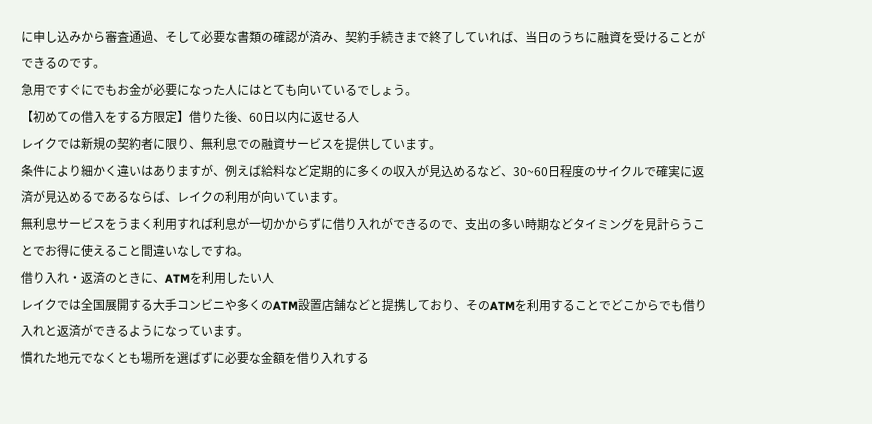に申し込みから審査通過、そして必要な書類の確認が済み、契約手続きまで終了していれば、当日のうちに融資を受けることができるのです。
急用ですぐにでもお金が必要になった人にはとても向いているでしょう。
【初めての借入をする方限定】借りた後、60日以内に返せる人
レイクでは新規の契約者に限り、無利息での融資サービスを提供しています。
条件により細かく違いはありますが、例えば給料など定期的に多くの収入が見込めるなど、30~60日程度のサイクルで確実に返済が見込めるであるならば、レイクの利用が向いています。
無利息サービスをうまく利用すれば利息が一切かからずに借り入れができるので、支出の多い時期などタイミングを見計らうことでお得に使えること間違いなしですね。
借り入れ・返済のときに、ATMを利用したい人
レイクでは全国展開する大手コンビニや多くのATM設置店舗などと提携しており、そのATMを利用することでどこからでも借り入れと返済ができるようになっています。
慣れた地元でなくとも場所を選ばずに必要な金額を借り入れする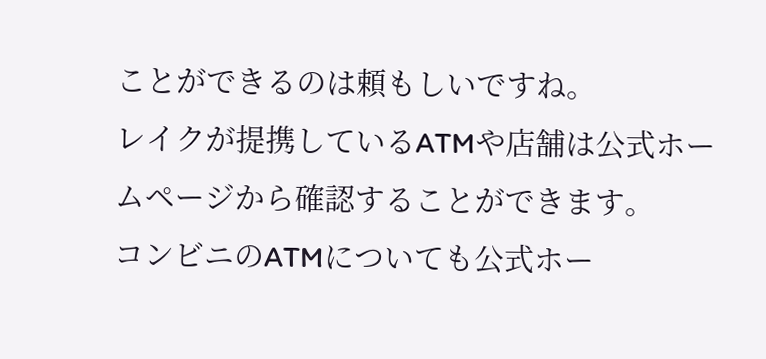ことができるのは頼もしいですね。
レイクが提携しているATMや店舗は公式ホームページから確認することができます。
コンビニのATMについても公式ホー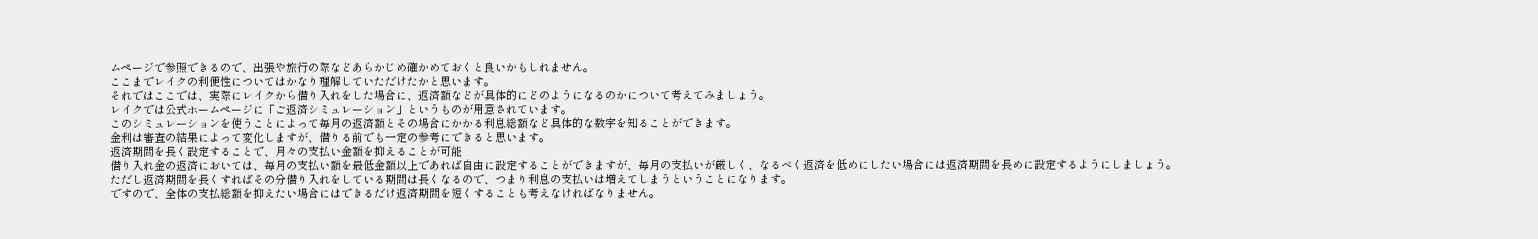ムページで参照できるので、出張や旅行の際などあらかじめ確かめておくと良いかもしれません。
ここまでレイクの利便性についてはかなり理解していただけたかと思います。
それではここでは、実際にレイクから借り入れをした場合に、返済額などが具体的にどのようになるのかについて考えてみましょう。
レイクでは公式ホームページに「ご返済シミュレーション」というものが用意されています。
このシミュレーションを使うことによって毎月の返済額とその場合にかかる利息総額など具体的な数字を知ることができます。
金利は審査の結果によって変化しますが、借りる前でも一定の参考にできると思います。
返済期間を長く設定することで、月々の支払い金額を抑えることが可能
借り入れ金の返済においては、毎月の支払い額を最低金額以上であれば自由に設定することができますが、毎月の支払いが厳しく、なるべく返済を低めにしたい場合には返済期間を長めに設定するようにしましょう。
ただし返済期間を長くすればその分借り入れをしている期間は長くなるので、つまり利息の支払いは増えてしまうということになります。
ですので、全体の支払総額を抑えたい場合にはできるだけ返済期間を短くすることも考えなければなりません。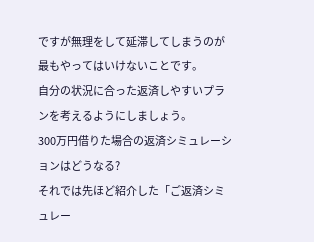ですが無理をして延滞してしまうのが最もやってはいけないことです。
自分の状況に合った返済しやすいプランを考えるようにしましょう。
300万円借りた場合の返済シミュレーションはどうなる?
それでは先ほど紹介した「ご返済シミュレー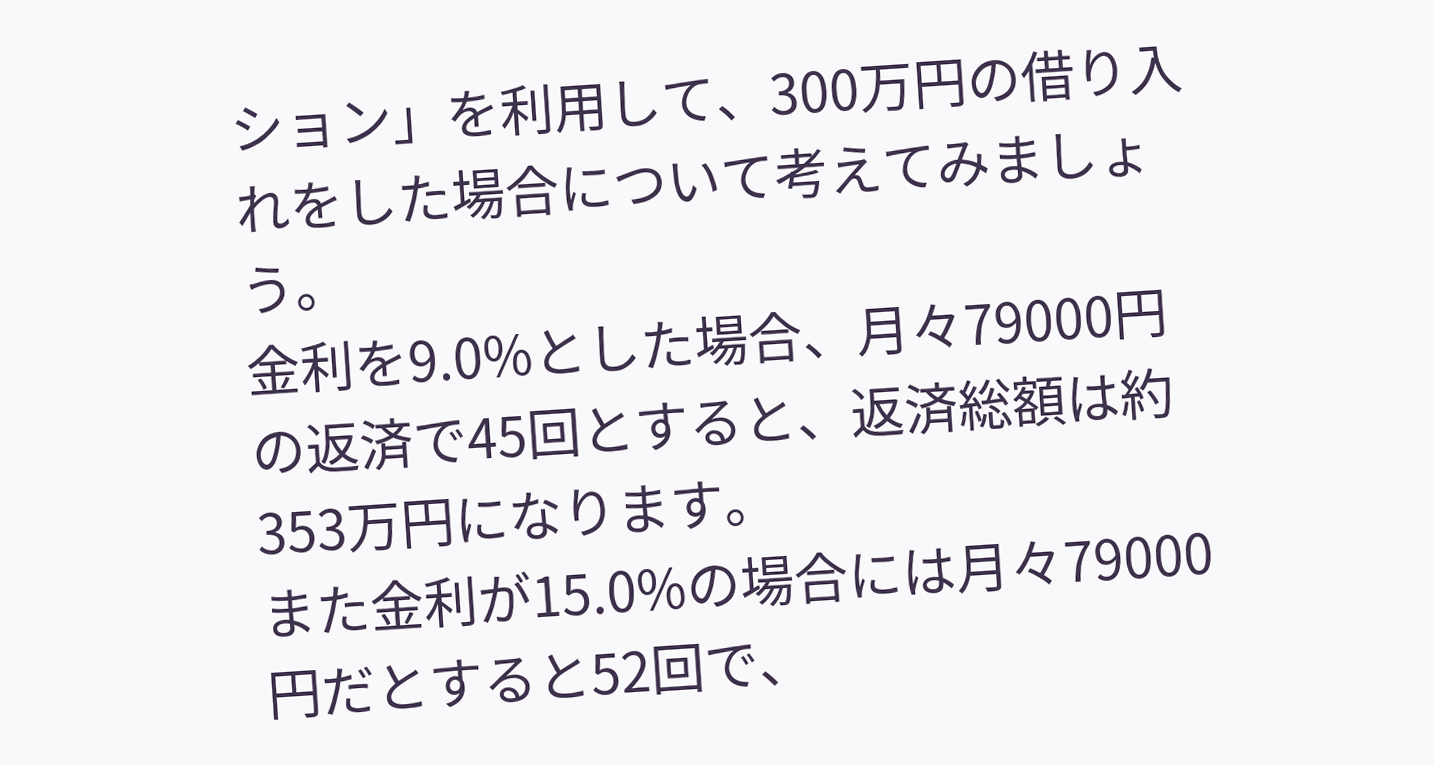ション」を利用して、300万円の借り入れをした場合について考えてみましょう。
金利を9.0%とした場合、月々79000円の返済で45回とすると、返済総額は約353万円になります。
また金利が15.0%の場合には月々79000円だとすると52回で、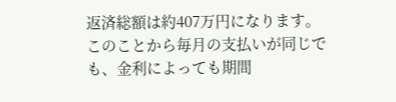返済総額は約407万円になります。
このことから毎月の支払いが同じでも、金利によっても期間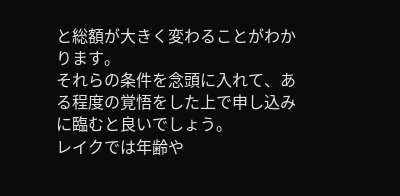と総額が大きく変わることがわかります。
それらの条件を念頭に入れて、ある程度の覚悟をした上で申し込みに臨むと良いでしょう。
レイクでは年齢や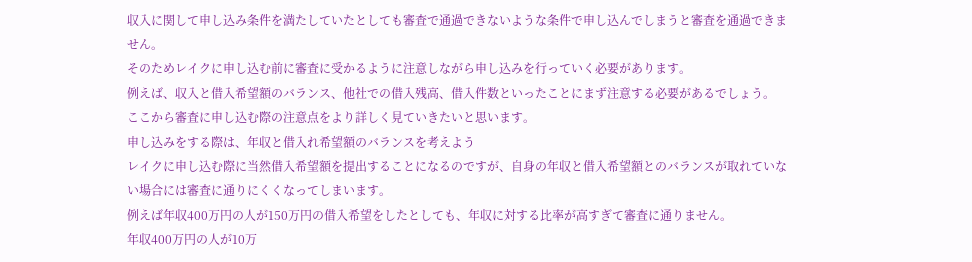収入に関して申し込み条件を満たしていたとしても審査で通過できないような条件で申し込んでしまうと審査を通過できません。
そのためレイクに申し込む前に審査に受かるように注意しながら申し込みを行っていく必要があります。
例えば、収入と借入希望額のバランス、他社での借入残高、借入件数といったことにまず注意する必要があるでしょう。
ここから審査に申し込む際の注意点をより詳しく見ていきたいと思います。
申し込みをする際は、年収と借入れ希望額のバランスを考えよう
レイクに申し込む際に当然借入希望額を提出することになるのですが、自身の年収と借入希望額とのバランスが取れていない場合には審査に通りにくくなってしまいます。
例えば年収400万円の人が150万円の借入希望をしたとしても、年収に対する比率が高すぎて審査に通りません。
年収400万円の人が10万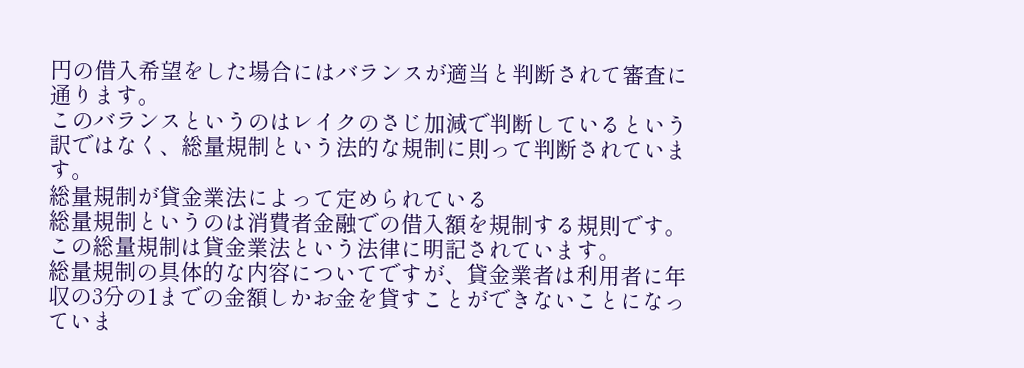円の借入希望をした場合にはバランスが適当と判断されて審査に通ります。
このバランスというのはレイクのさじ加減で判断しているという訳ではなく、総量規制という法的な規制に則って判断されています。
総量規制が貸金業法によって定められている
総量規制というのは消費者金融での借入額を規制する規則です。
この総量規制は貸金業法という法律に明記されています。
総量規制の具体的な内容についてですが、貸金業者は利用者に年収の3分の1までの金額しかお金を貸すことができないことになっていま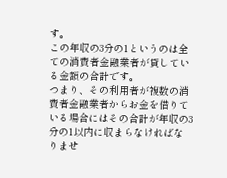す。
この年収の3分の1というのは全ての消費者金融業者が貸している金額の合計です。
つまり、その利用者が複数の消費者金融業者からお金を借りている場合にはその合計が年収の3分の1以内に収まらなければなりませ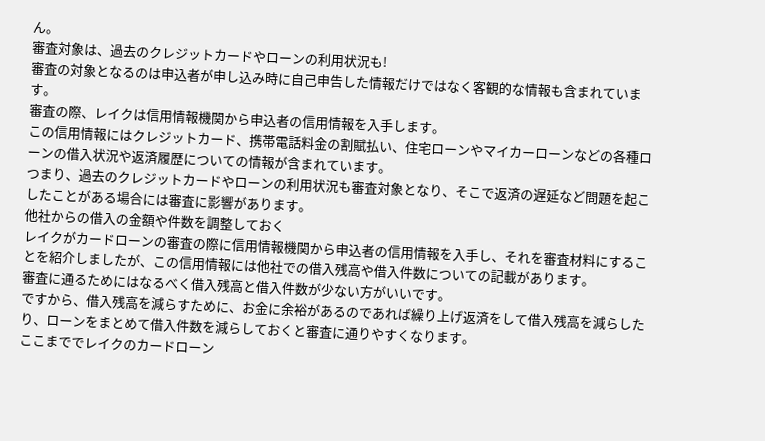ん。
審査対象は、過去のクレジットカードやローンの利用状況も!
審査の対象となるのは申込者が申し込み時に自己申告した情報だけではなく客観的な情報も含まれています。
審査の際、レイクは信用情報機関から申込者の信用情報を入手します。
この信用情報にはクレジットカード、携帯電話料金の割賦払い、住宅ローンやマイカーローンなどの各種ローンの借入状況や返済履歴についての情報が含まれています。
つまり、過去のクレジットカードやローンの利用状況も審査対象となり、そこで返済の遅延など問題を起こしたことがある場合には審査に影響があります。
他社からの借入の金額や件数を調整しておく
レイクがカードローンの審査の際に信用情報機関から申込者の信用情報を入手し、それを審査材料にすることを紹介しましたが、この信用情報には他社での借入残高や借入件数についての記載があります。
審査に通るためにはなるべく借入残高と借入件数が少ない方がいいです。
ですから、借入残高を減らすために、お金に余裕があるのであれば繰り上げ返済をして借入残高を減らしたり、ローンをまとめて借入件数を減らしておくと審査に通りやすくなります。
ここまででレイクのカードローン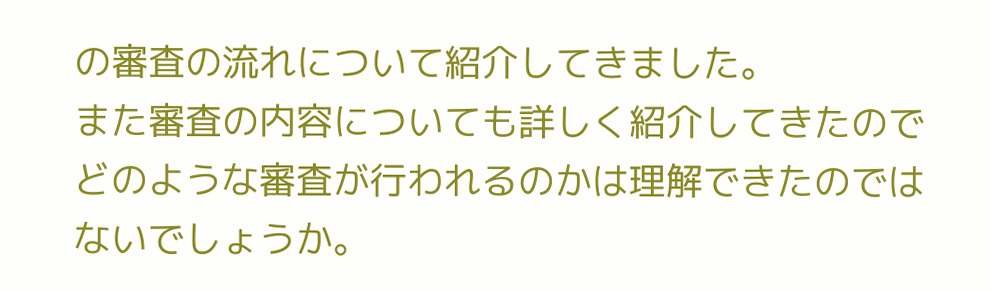の審査の流れについて紹介してきました。
また審査の内容についても詳しく紹介してきたのでどのような審査が行われるのかは理解できたのではないでしょうか。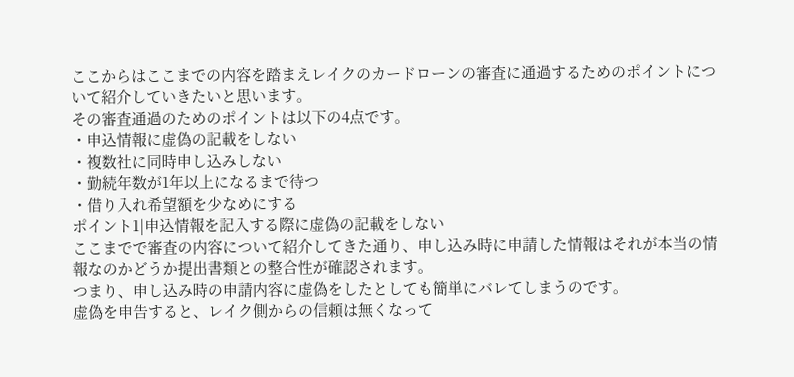ここからはここまでの内容を踏まえレイクのカードローンの審査に通過するためのポイントについて紹介していきたいと思います。
その審査通過のためのポイントは以下の4点です。
・申込情報に虚偽の記載をしない
・複数社に同時申し込みしない
・勤続年数が1年以上になるまで待つ
・借り入れ希望額を少なめにする
ポイント1|申込情報を記入する際に虚偽の記載をしない
ここまでで審査の内容について紹介してきた通り、申し込み時に申請した情報はそれが本当の情報なのかどうか提出書類との整合性が確認されます。
つまり、申し込み時の申請内容に虚偽をしたとしても簡単にバレてしまうのです。
虚偽を申告すると、レイク側からの信頼は無くなって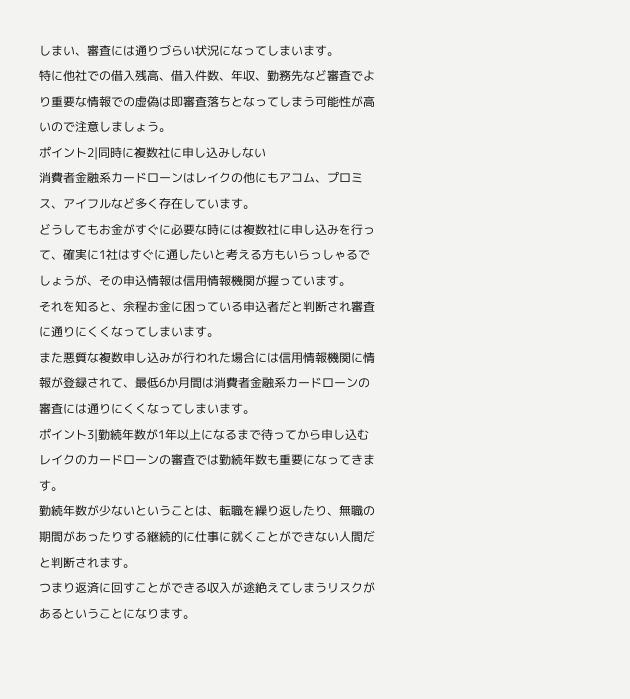しまい、審査には通りづらい状況になってしまいます。
特に他社での借入残高、借入件数、年収、勤務先など審査でより重要な情報での虚偽は即審査落ちとなってしまう可能性が高いので注意しましょう。
ポイント2|同時に複数社に申し込みしない
消費者金融系カードローンはレイクの他にもアコム、プロミス、アイフルなど多く存在しています。
どうしてもお金がすぐに必要な時には複数社に申し込みを行って、確実に1社はすぐに通したいと考える方もいらっしゃるでしょうが、その申込情報は信用情報機関が握っています。
それを知ると、余程お金に困っている申込者だと判断され審査に通りにくくなってしまいます。
また悪質な複数申し込みが行われた場合には信用情報機関に情報が登録されて、最低6か月間は消費者金融系カードローンの審査には通りにくくなってしまいます。
ポイント3|勤続年数が1年以上になるまで待ってから申し込む
レイクのカードローンの審査では勤続年数も重要になってきます。
勤続年数が少ないということは、転職を繰り返したり、無職の期間があったりする継続的に仕事に就くことができない人間だと判断されます。
つまり返済に回すことができる収入が途絶えてしまうリスクがあるということになります。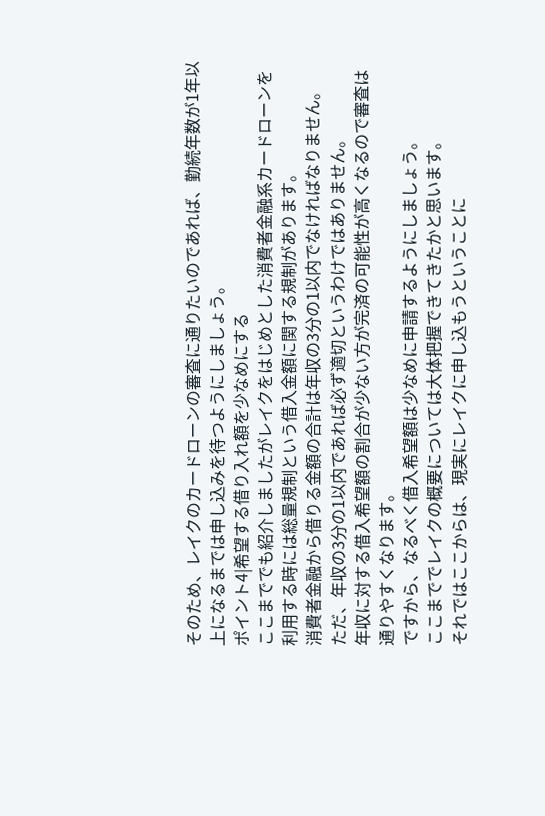そのため、レイクのカードローンの審査に通りたいのであれば、勤続年数が1年以上になるまでは申し込みを待つようにしましょう。
ポイント4|希望する借り入れ額を少なめにする
ここまででも紹介しましたがレイクをはじめとした消費者金融系カードローンを利用する時には総量規制という借入金額に関する規制があります。
消費者金融から借りる金額の合計は年収の3分の1以内でなければなりません。
ただ、年収の3分の1以内であれば必ず適切というわけではありません。
年収に対する借入希望額の割合が少ない方が完済の可能性が高くなるので審査は通りやすくなります。
ですから、なるべく借入希望額は少なめに申請するようにしましょう。
ここまででレイクの概要については大体把握できてきたかと思います。
それではここからは、現実にレイクに申し込もうということに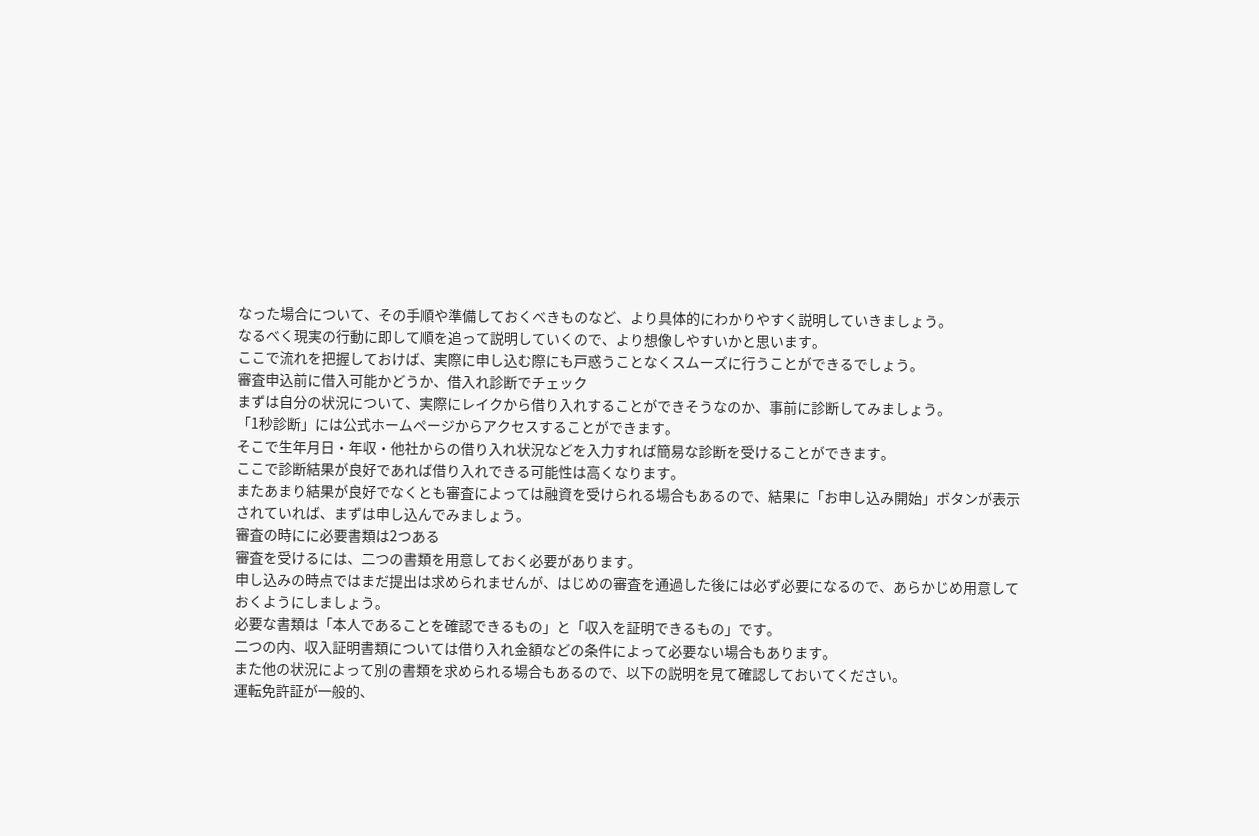なった場合について、その手順や準備しておくべきものなど、より具体的にわかりやすく説明していきましょう。
なるべく現実の行動に即して順を追って説明していくので、より想像しやすいかと思います。
ここで流れを把握しておけば、実際に申し込む際にも戸惑うことなくスムーズに行うことができるでしょう。
審査申込前に借入可能かどうか、借入れ診断でチェック
まずは自分の状況について、実際にレイクから借り入れすることができそうなのか、事前に診断してみましょう。
「1秒診断」には公式ホームページからアクセスすることができます。
そこで生年月日・年収・他社からの借り入れ状況などを入力すれば簡易な診断を受けることができます。
ここで診断結果が良好であれば借り入れできる可能性は高くなります。
またあまり結果が良好でなくとも審査によっては融資を受けられる場合もあるので、結果に「お申し込み開始」ボタンが表示されていれば、まずは申し込んでみましょう。
審査の時にに必要書類は2つある
審査を受けるには、二つの書類を用意しておく必要があります。
申し込みの時点ではまだ提出は求められませんが、はじめの審査を通過した後には必ず必要になるので、あらかじめ用意しておくようにしましょう。
必要な書類は「本人であることを確認できるもの」と「収入を証明できるもの」です。
二つの内、収入証明書類については借り入れ金額などの条件によって必要ない場合もあります。
また他の状況によって別の書類を求められる場合もあるので、以下の説明を見て確認しておいてください。
運転免許証が一般的、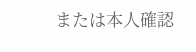または本人確認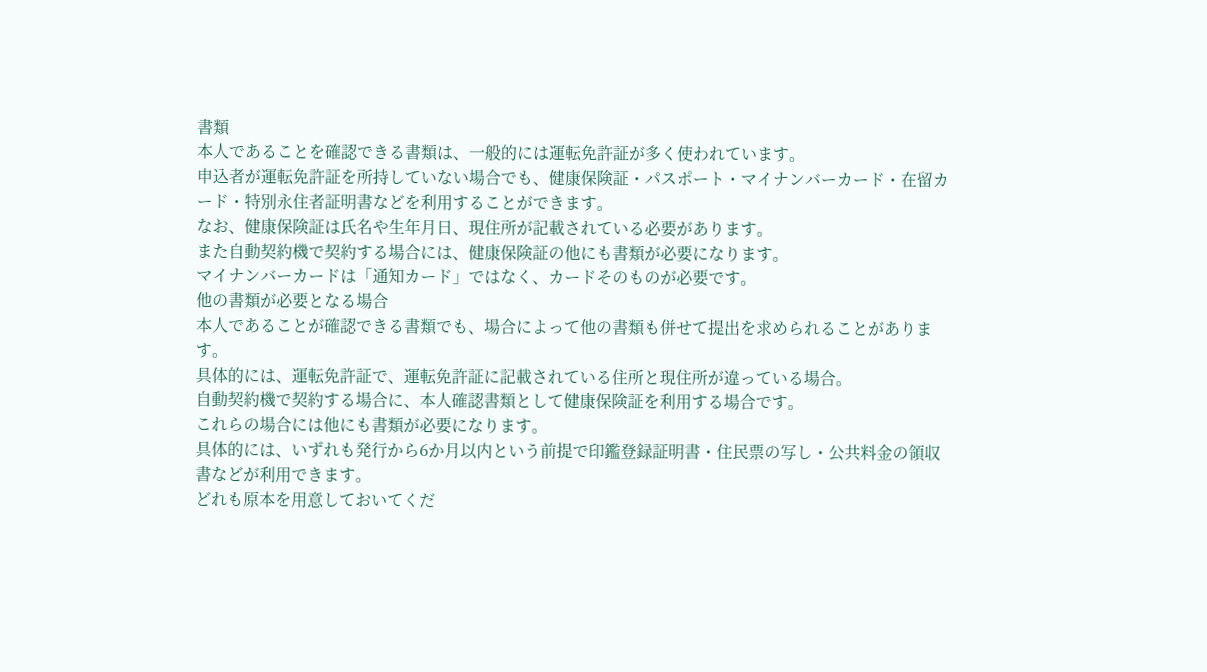書類
本人であることを確認できる書類は、一般的には運転免許証が多く使われています。
申込者が運転免許証を所持していない場合でも、健康保険証・パスポート・マイナンバーカード・在留カード・特別永住者証明書などを利用することができます。
なお、健康保険証は氏名や生年月日、現住所が記載されている必要があります。
また自動契約機で契約する場合には、健康保険証の他にも書類が必要になります。
マイナンバーカードは「通知カード」ではなく、カードそのものが必要です。
他の書類が必要となる場合
本人であることが確認できる書類でも、場合によって他の書類も併せて提出を求められることがあります。
具体的には、運転免許証で、運転免許証に記載されている住所と現住所が違っている場合。
自動契約機で契約する場合に、本人確認書類として健康保険証を利用する場合です。
これらの場合には他にも書類が必要になります。
具体的には、いずれも発行から6か月以内という前提で印鑑登録証明書・住民票の写し・公共料金の領収書などが利用できます。
どれも原本を用意しておいてくだ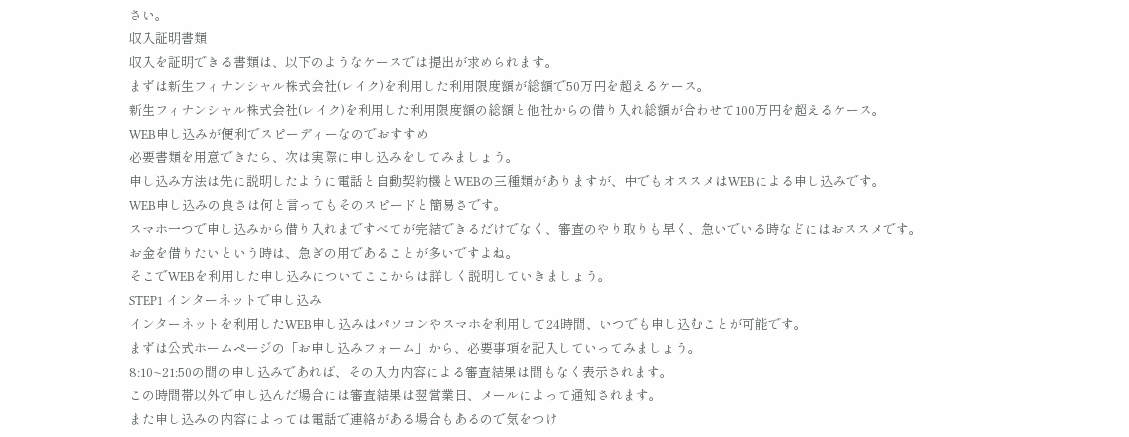さい。
収入証明書類
収入を証明できる書類は、以下のようなケースでは提出が求められます。
まずは新生フィナンシャル株式会社(レイク)を利用した利用限度額が総額で50万円を超えるケース。
新生フィナンシャル株式会社(レイク)を利用した利用限度額の総額と他社からの借り入れ総額が合わせて100万円を超えるケース。
WEB申し込みが便利でスピーディーなのでおすすめ
必要書類を用意できたら、次は実際に申し込みをしてみましょう。
申し込み方法は先に説明したように電話と自動契約機とWEBの三種類がありますが、中でもオススメはWEBによる申し込みです。
WEB申し込みの良さは何と言ってもそのスピードと簡易さです。
スマホ一つで申し込みから借り入れまですべてが完結できるだけでなく、審査のやり取りも早く、急いでいる時などにはおススメです。
お金を借りたいという時は、急ぎの用であることが多いですよね。
そこでWEBを利用した申し込みについてここからは詳しく説明していきましょう。
STEP1 インターネットで申し込み
インターネットを利用したWEB申し込みはパソコンやスマホを利用して24時間、いつでも申し込むことが可能です。
まずは公式ホームページの「お申し込みフォーム」から、必要事項を記入していってみましょう。
8:10~21:50の間の申し込みであれば、その入力内容による審査結果は間もなく表示されます。
この時間帯以外で申し込んだ場合には審査結果は翌営業日、メールによって通知されます。
また申し込みの内容によっては電話で連絡がある場合もあるので気をつけ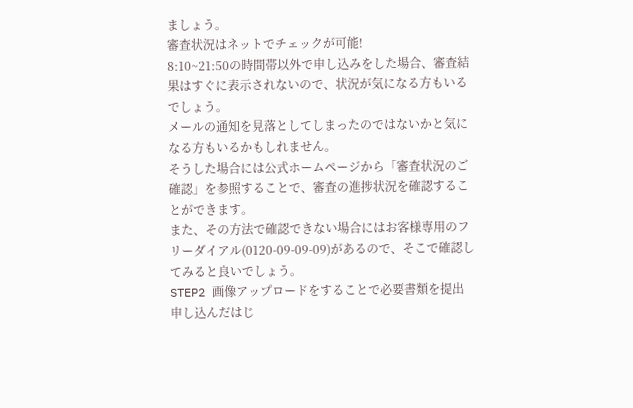ましょう。
審査状況はネットでチェックが可能!
8:10~21:50の時間帯以外で申し込みをした場合、審査結果はすぐに表示されないので、状況が気になる方もいるでしょう。
メールの通知を見落としてしまったのではないかと気になる方もいるかもしれません。
そうした場合には公式ホームページから「審査状況のご確認」を参照することで、審査の進捗状況を確認することができます。
また、その方法で確認できない場合にはお客様専用のフリーダイアル(0120-09-09-09)があるので、そこで確認してみると良いでしょう。
STEP2 画像アップロードをすることで必要書類を提出
申し込んだはじ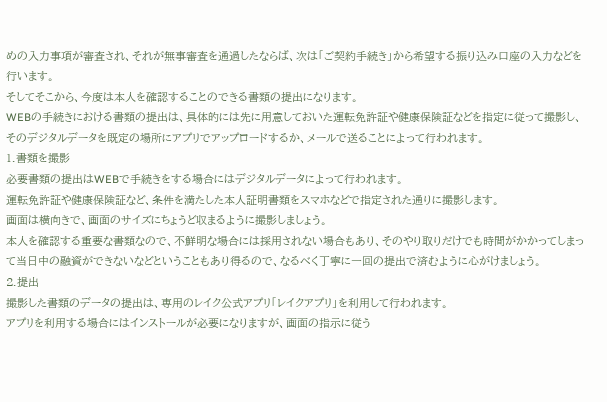めの入力事項が審査され、それが無事審査を通過したならば、次は「ご契約手続き」から希望する振り込み口座の入力などを行います。
そしてそこから、今度は本人を確認することのできる書類の提出になります。
WEBの手続きにおける書類の提出は、具体的には先に用意しておいた運転免許証や健康保険証などを指定に従って撮影し、そのデジタルデータを既定の場所にアプリでアップロードするか、メールで送ることによって行われます。
1.書類を撮影
必要書類の提出はWEBで手続きをする場合にはデジタルデータによって行われます。
運転免許証や健康保険証など、条件を満たした本人証明書類をスマホなどで指定された通りに撮影します。
画面は横向きで、画面のサイズにちょうど収まるように撮影しましょう。
本人を確認する重要な書類なので、不鮮明な場合には採用されない場合もあり、そのやり取りだけでも時間がかかってしまって当日中の融資ができないなどということもあり得るので、なるべく丁寧に一回の提出で済むように心がけましょう。
2.提出
撮影した書類のデータの提出は、専用のレイク公式アプリ「レイクアプリ」を利用して行われます。
アプリを利用する場合にはインストールが必要になりますが、画面の指示に従う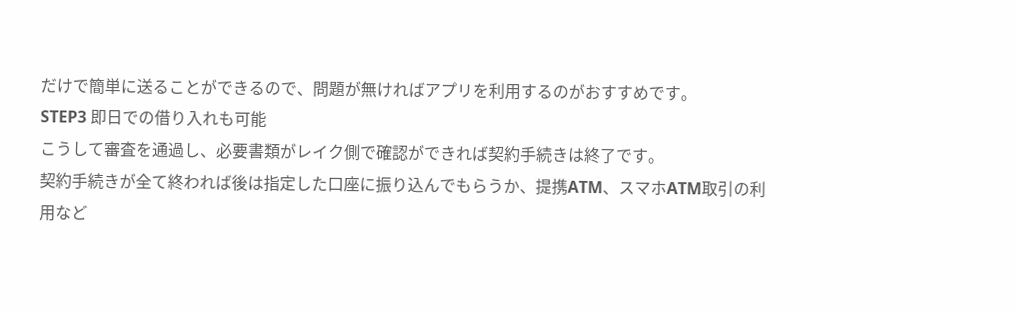だけで簡単に送ることができるので、問題が無ければアプリを利用するのがおすすめです。
STEP3 即日での借り入れも可能
こうして審査を通過し、必要書類がレイク側で確認ができれば契約手続きは終了です。
契約手続きが全て終われば後は指定した口座に振り込んでもらうか、提携ATM、スマホATM取引の利用など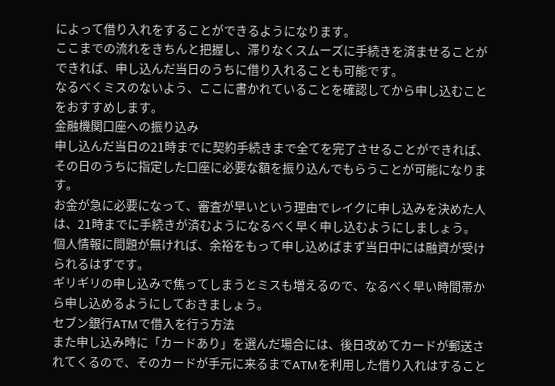によって借り入れをすることができるようになります。
ここまでの流れをきちんと把握し、滞りなくスムーズに手続きを済ませることができれば、申し込んだ当日のうちに借り入れることも可能です。
なるべくミスのないよう、ここに書かれていることを確認してから申し込むことをおすすめします。
金融機関口座への振り込み
申し込んだ当日の21時までに契約手続きまで全てを完了させることができれば、その日のうちに指定した口座に必要な額を振り込んでもらうことが可能になります。
お金が急に必要になって、審査が早いという理由でレイクに申し込みを決めた人は、21時までに手続きが済むようになるべく早く申し込むようにしましょう。
個人情報に問題が無ければ、余裕をもって申し込めばまず当日中には融資が受けられるはずです。
ギリギリの申し込みで焦ってしまうとミスも増えるので、なるべく早い時間帯から申し込めるようにしておきましょう。
セブン銀行ATMで借入を行う方法
また申し込み時に「カードあり」を選んだ場合には、後日改めてカードが郵送されてくるので、そのカードが手元に来るまでATMを利用した借り入れはすること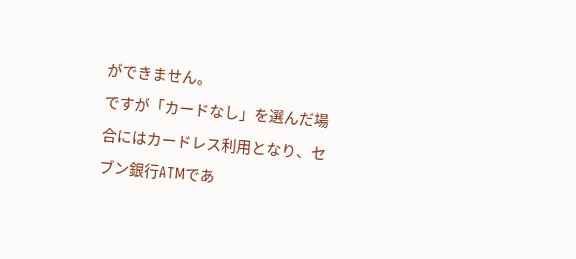ができません。
ですが「カードなし」を選んだ場合にはカードレス利用となり、セブン銀行ATMであ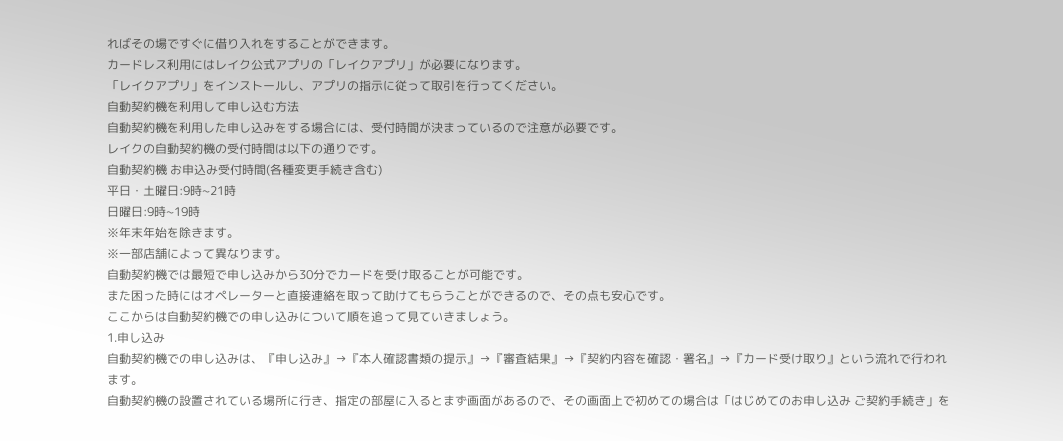ればその場ですぐに借り入れをすることができます。
カードレス利用にはレイク公式アプリの「レイクアプリ」が必要になります。
「レイクアプリ」をインストールし、アプリの指示に従って取引を行ってください。
自動契約機を利用して申し込む方法
自動契約機を利用した申し込みをする場合には、受付時間が決まっているので注意が必要です。
レイクの自動契約機の受付時間は以下の通りです。
自動契約機 お申込み受付時間(各種変更手続き含む)
平日・土曜日:9時~21時
日曜日:9時~19時
※年末年始を除きます。
※一部店舗によって異なります。
自動契約機では最短で申し込みから30分でカードを受け取ることが可能です。
また困った時にはオペレーターと直接連絡を取って助けてもらうことができるので、その点も安心です。
ここからは自動契約機での申し込みについて順を追って見ていきましょう。
1.申し込み
自動契約機での申し込みは、『申し込み』→『本人確認書類の提示』→『審査結果』→『契約内容を確認・署名』→『カード受け取り』という流れで行われます。
自動契約機の設置されている場所に行き、指定の部屋に入るとまず画面があるので、その画面上で初めての場合は「はじめてのお申し込み ご契約手続き」を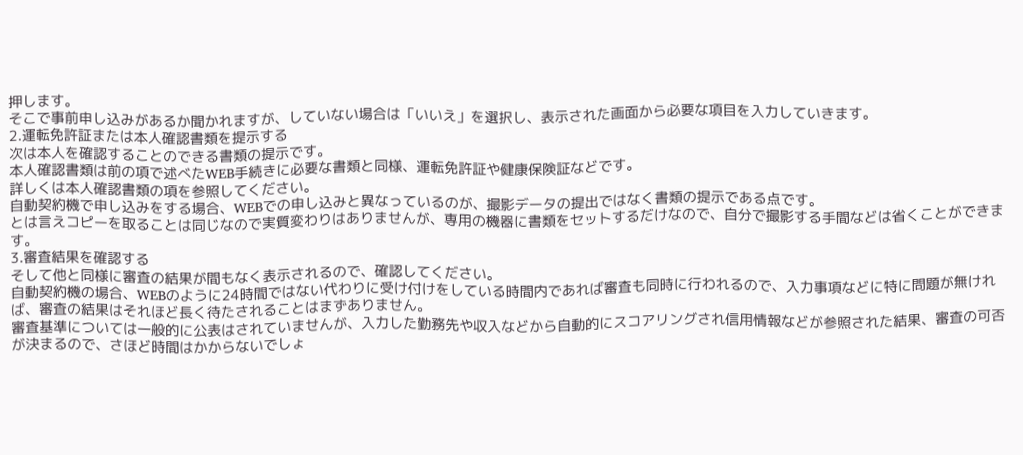押します。
そこで事前申し込みがあるか聞かれますが、していない場合は「いいえ」を選択し、表示された画面から必要な項目を入力していきます。
2.運転免許証または本人確認書類を提示する
次は本人を確認することのできる書類の提示です。
本人確認書類は前の項で述べたWEB手続きに必要な書類と同様、運転免許証や健康保険証などです。
詳しくは本人確認書類の項を参照してください。
自動契約機で申し込みをする場合、WEBでの申し込みと異なっているのが、撮影データの提出ではなく書類の提示である点です。
とは言えコピーを取ることは同じなので実質変わりはありませんが、専用の機器に書類をセットするだけなので、自分で撮影する手間などは省くことができます。
3.審査結果を確認する
そして他と同様に審査の結果が間もなく表示されるので、確認してください。
自動契約機の場合、WEBのように24時間ではない代わりに受け付けをしている時間内であれば審査も同時に行われるので、入力事項などに特に問題が無ければ、審査の結果はそれほど長く待たされることはまずありません。
審査基準については一般的に公表はされていませんが、入力した勤務先や収入などから自動的にスコアリングされ信用情報などが参照された結果、審査の可否が決まるので、さほど時間はかからないでしょ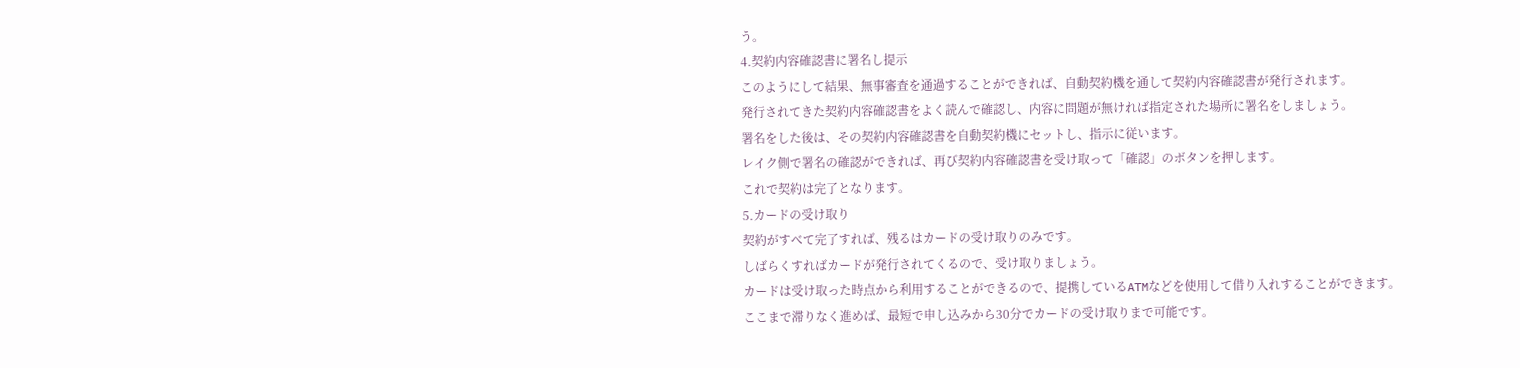う。
4.契約内容確認書に署名し提示
このようにして結果、無事審査を通過することができれば、自動契約機を通して契約内容確認書が発行されます。
発行されてきた契約内容確認書をよく読んで確認し、内容に問題が無ければ指定された場所に署名をしましょう。
署名をした後は、その契約内容確認書を自動契約機にセットし、指示に従います。
レイク側で署名の確認ができれば、再び契約内容確認書を受け取って「確認」のボタンを押します。
これで契約は完了となります。
5.カードの受け取り
契約がすべて完了すれば、残るはカードの受け取りのみです。
しばらくすればカードが発行されてくるので、受け取りましょう。
カードは受け取った時点から利用することができるので、提携しているATMなどを使用して借り入れすることができます。
ここまで滞りなく進めば、最短で申し込みから30分でカードの受け取りまで可能です。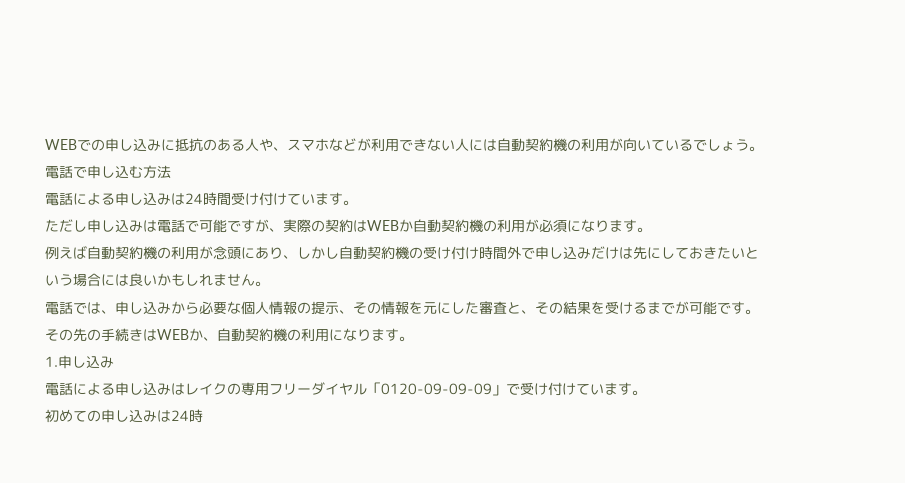WEBでの申し込みに抵抗のある人や、スマホなどが利用できない人には自動契約機の利用が向いているでしょう。
電話で申し込む方法
電話による申し込みは24時間受け付けています。
ただし申し込みは電話で可能ですが、実際の契約はWEBか自動契約機の利用が必須になります。
例えば自動契約機の利用が念頭にあり、しかし自動契約機の受け付け時間外で申し込みだけは先にしておきたいという場合には良いかもしれません。
電話では、申し込みから必要な個人情報の提示、その情報を元にした審査と、その結果を受けるまでが可能です。
その先の手続きはWEBか、自動契約機の利用になります。
1.申し込み
電話による申し込みはレイクの専用フリーダイヤル「0120-09-09-09」で受け付けています。
初めての申し込みは24時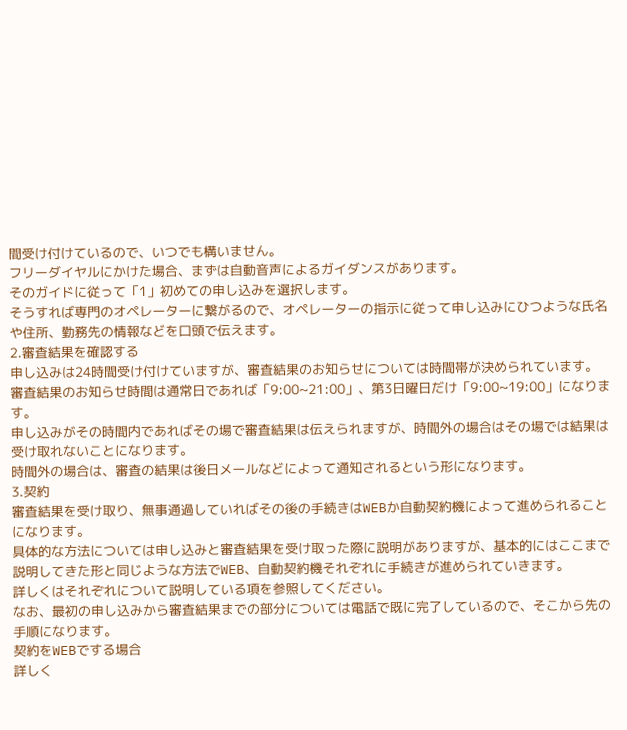間受け付けているので、いつでも構いません。
フリーダイヤルにかけた場合、まずは自動音声によるガイダンスがあります。
そのガイドに従って「1」初めての申し込みを選択します。
そうすれば専門のオペレーターに繋がるので、オペレーターの指示に従って申し込みにひつような氏名や住所、勤務先の情報などを口頭で伝えます。
2.審査結果を確認する
申し込みは24時間受け付けていますが、審査結果のお知らせについては時間帯が決められています。
審査結果のお知らせ時間は通常日であれば「9:00~21:00」、第3日曜日だけ「9:00~19:00」になります。
申し込みがその時間内であればその場で審査結果は伝えられますが、時間外の場合はその場では結果は受け取れないことになります。
時間外の場合は、審査の結果は後日メールなどによって通知されるという形になります。
3.契約
審査結果を受け取り、無事通過していればその後の手続きはWEBか自動契約機によって進められることになります。
具体的な方法については申し込みと審査結果を受け取った際に説明がありますが、基本的にはここまで説明してきた形と同じような方法でWEB、自動契約機それぞれに手続きが進められていきます。
詳しくはそれぞれについて説明している項を参照してください。
なお、最初の申し込みから審査結果までの部分については電話で既に完了しているので、そこから先の手順になります。
契約をWEBでする場合
詳しく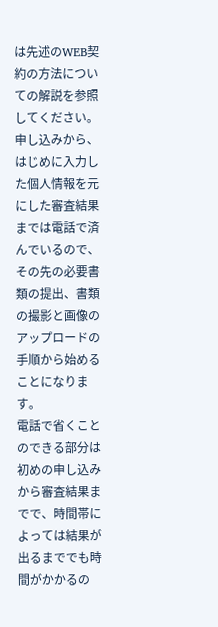は先述のWEB契約の方法についての解説を参照してください。
申し込みから、はじめに入力した個人情報を元にした審査結果までは電話で済んでいるので、その先の必要書類の提出、書類の撮影と画像のアップロードの手順から始めることになります。
電話で省くことのできる部分は初めの申し込みから審査結果までで、時間帯によっては結果が出るまででも時間がかかるの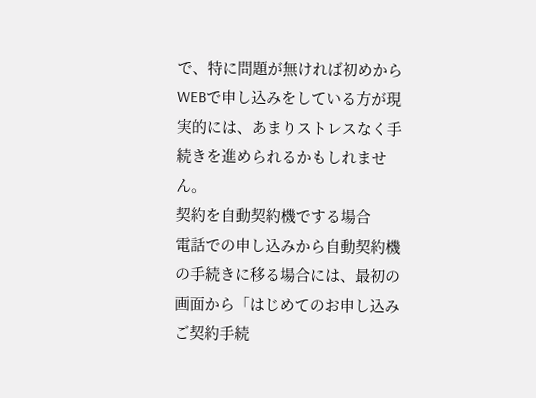で、特に問題が無ければ初めからWEBで申し込みをしている方が現実的には、あまりストレスなく手続きを進められるかもしれません。
契約を自動契約機でする場合
電話での申し込みから自動契約機の手続きに移る場合には、最初の画面から「はじめてのお申し込み ご契約手続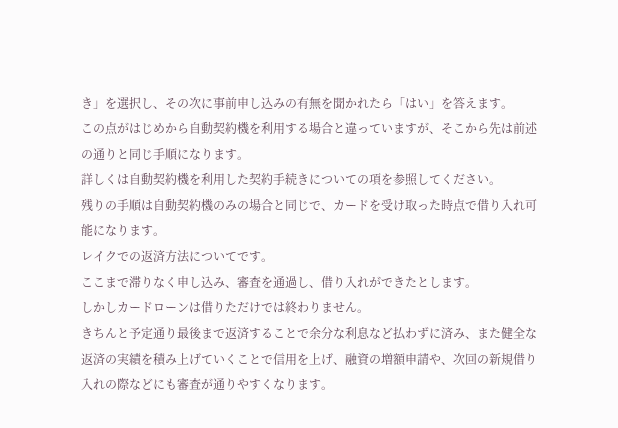き」を選択し、その次に事前申し込みの有無を聞かれたら「はい」を答えます。
この点がはじめから自動契約機を利用する場合と違っていますが、そこから先は前述の通りと同じ手順になります。
詳しくは自動契約機を利用した契約手続きについての項を参照してください。
残りの手順は自動契約機のみの場合と同じで、カードを受け取った時点で借り入れ可能になります。
レイクでの返済方法についてです。
ここまで滞りなく申し込み、審査を通過し、借り入れができたとします。
しかしカードローンは借りただけでは終わりません。
きちんと予定通り最後まで返済することで余分な利息など払わずに済み、また健全な返済の実績を積み上げていくことで信用を上げ、融資の増額申請や、次回の新規借り入れの際などにも審査が通りやすくなります。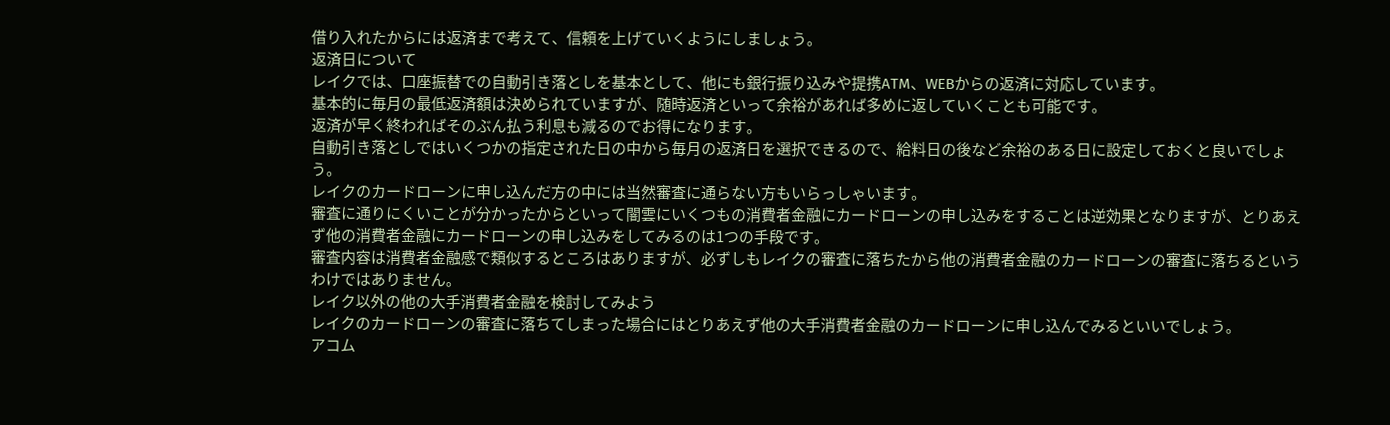借り入れたからには返済まで考えて、信頼を上げていくようにしましょう。
返済日について
レイクでは、口座振替での自動引き落としを基本として、他にも銀行振り込みや提携ATM、WEBからの返済に対応しています。
基本的に毎月の最低返済額は決められていますが、随時返済といって余裕があれば多めに返していくことも可能です。
返済が早く終わればそのぶん払う利息も減るのでお得になります。
自動引き落としではいくつかの指定された日の中から毎月の返済日を選択できるので、給料日の後など余裕のある日に設定しておくと良いでしょう。
レイクのカードローンに申し込んだ方の中には当然審査に通らない方もいらっしゃいます。
審査に通りにくいことが分かったからといって闇雲にいくつもの消費者金融にカードローンの申し込みをすることは逆効果となりますが、とりあえず他の消費者金融にカードローンの申し込みをしてみるのは1つの手段です。
審査内容は消費者金融感で類似するところはありますが、必ずしもレイクの審査に落ちたから他の消費者金融のカードローンの審査に落ちるというわけではありません。
レイク以外の他の大手消費者金融を検討してみよう
レイクのカードローンの審査に落ちてしまった場合にはとりあえず他の大手消費者金融のカードローンに申し込んでみるといいでしょう。
アコム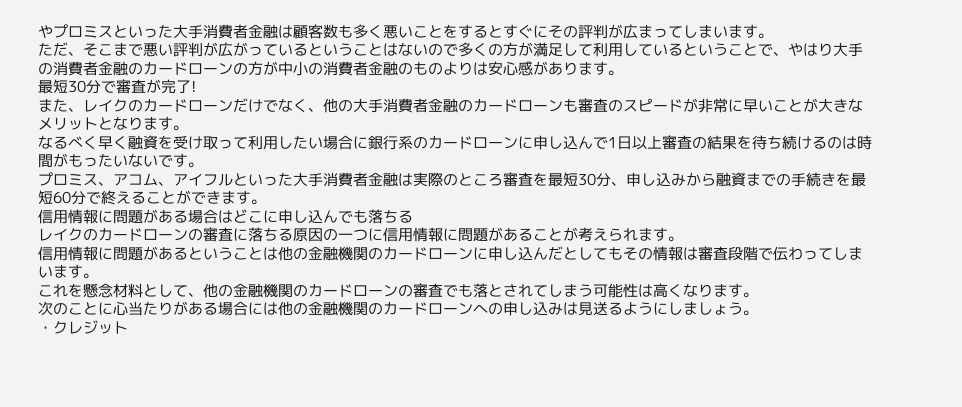やプロミスといった大手消費者金融は顧客数も多く悪いことをするとすぐにその評判が広まってしまいます。
ただ、そこまで悪い評判が広がっているということはないので多くの方が満足して利用しているということで、やはり大手の消費者金融のカードローンの方が中小の消費者金融のものよりは安心感があります。
最短30分で審査が完了!
また、レイクのカードローンだけでなく、他の大手消費者金融のカードローンも審査のスピードが非常に早いことが大きなメリットとなります。
なるべく早く融資を受け取って利用したい場合に銀行系のカードローンに申し込んで1日以上審査の結果を待ち続けるのは時間がもったいないです。
プロミス、アコム、アイフルといった大手消費者金融は実際のところ審査を最短30分、申し込みから融資までの手続きを最短60分で終えることができます。
信用情報に問題がある場合はどこに申し込んでも落ちる
レイクのカードローンの審査に落ちる原因の一つに信用情報に問題があることが考えられます。
信用情報に問題があるということは他の金融機関のカードローンに申し込んだとしてもその情報は審査段階で伝わってしまいます。
これを懸念材料として、他の金融機関のカードローンの審査でも落とされてしまう可能性は高くなります。
次のことに心当たりがある場合には他の金融機関のカードローンへの申し込みは見送るようにしましょう。
・クレジット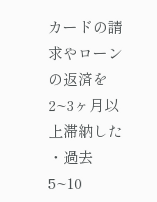カードの請求やローンの返済を2~3ヶ月以上滞納した
・過去5~10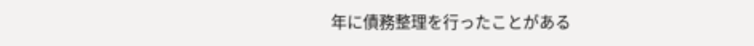年に債務整理を行ったことがある